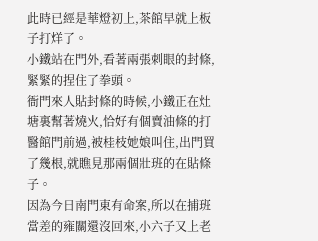此時已經是華燈初上,茶館早就上板子打烊了。
小鐵站在門外,看著兩張刺眼的封條,緊緊的捏住了拳頭。
衙門來人貼封條的時候,小鐵正在灶塘裏幫著燒火,恰好有個賣油條的打醫館門前過,被桂枝她娘叫住,出門買了幾根,就瞧見那兩個壯班的在貼條子。
因為今日南門東有命案,所以在捕班當差的雍關還沒回來,小六子又上老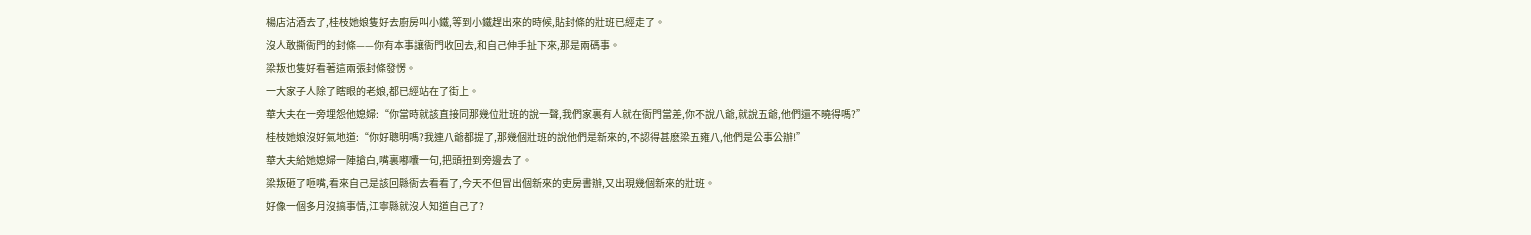楊店沽酒去了,桂枝她娘隻好去廚房叫小鐵,等到小鐵趕出來的時候,貼封條的壯班已經走了。
沒人敢撕衙門的封條——你有本事讓衙門收回去,和自己伸手扯下來,那是兩碼事。
梁叛也隻好看著這兩張封條發愣。
一大家子人除了瞎眼的老娘,都已經站在了街上。
華大夫在一旁埋怨他媳婦:“你當時就該直接同那幾位壯班的說一聲,我們家裏有人就在衙門當差,你不說八爺,就說五爺,他們還不曉得嗎?”
桂枝她娘沒好氣地道:“你好聰明嗎?我連八爺都提了,那幾個壯班的說他們是新來的,不認得甚麽梁五雍八,他們是公事公辦!”
華大夫給她媳婦一陣搶白,嘴裏嘟囔一句,把頭扭到旁邊去了。
梁叛砸了咂嘴,看來自己是該回縣衙去看看了,今天不但冒出個新來的吏房書辦,又出現幾個新來的壯班。
好像一個多月沒搞事情,江寧縣就沒人知道自己了?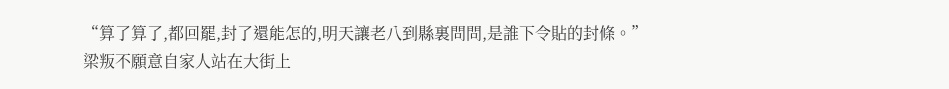“算了算了,都回罷,封了還能怎的,明天讓老八到縣裏問問,是誰下令貼的封條。”
梁叛不願意自家人站在大街上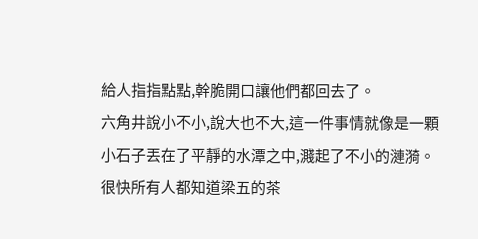給人指指點點,幹脆開口讓他們都回去了。
六角井說小不小,說大也不大,這一件事情就像是一顆小石子丟在了平靜的水潭之中,濺起了不小的漣漪。
很快所有人都知道梁五的茶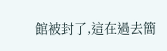館被封了,這在過去簡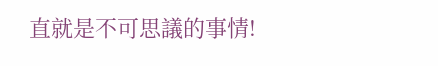直就是不可思議的事情!